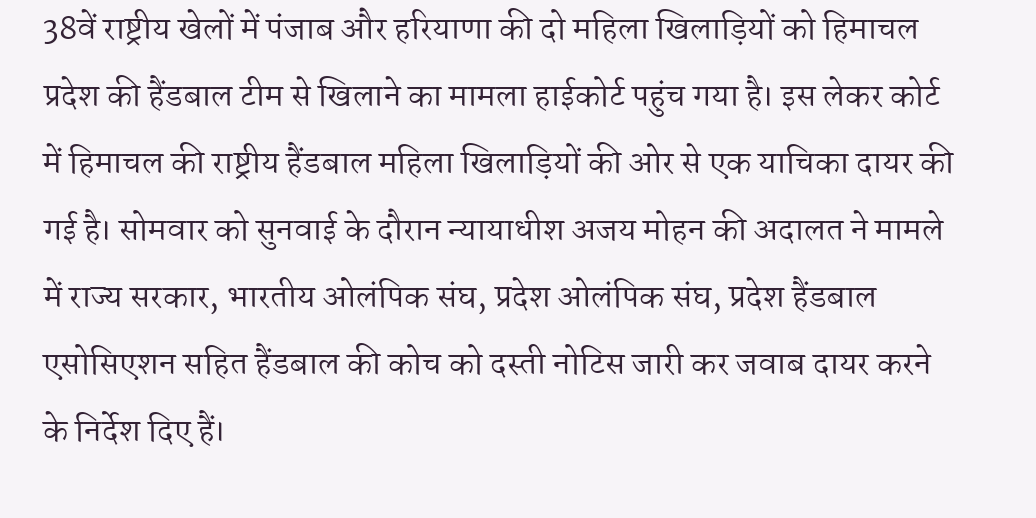38वें राष्ट्रीय खेलों में पंजाब और हरियाणा की दो महिला खिलाड़ियों को हिमाचल प्रदेश की हैंडबाल टीम से खिलाने का मामला हाईकोर्ट पहुंच गया है। इस लेकर कोर्ट में हिमाचल की राष्ट्रीय हैंडबाल महिला खिलाड़ियों की ओर से एक याचिका दायर की गई है। सोमवार को सुनवाई के दौरान न्यायाधीश अजय मोहन की अदालत ने मामले में राज्य सरकार, भारतीय ओलंपिक संघ, प्रदेश ओलंपिक संघ, प्रदेश हैंडबाल एसोसिएशन सहित हैंडबाल की कोच को दस्ती नोटिस जारी कर जवाब दायर करने के निर्देश दिए हैं।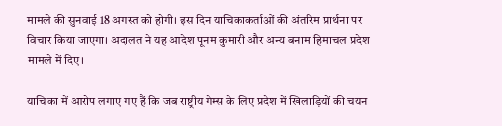मामले की सुनवाई 18 अगस्त को होगी। इस दिन याचिकाकर्ताओं की अंतरिम प्रार्थना पर विचार किया जाएगा। अदालत ने यह आदेश पूनम कुमारी और अन्य बनाम हिमाचल प्रदेश मामले में दिए।

याचिका में आरोप लगाए गए हैं कि जब राष्ट्रीय गेम्स के लिए प्रदेश में खिलाड़ियों की चयन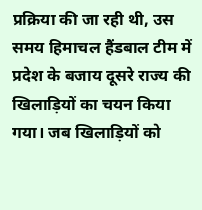प्रक्रिया की जा रही थी, उस समय हिमाचल हैंडबाल टीम में प्रदेश के बजाय दूसरे राज्य की खिलाड़ियों का चयन किया गया। जब खिलाड़ियों को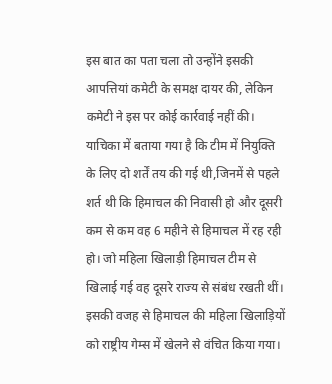इस बात का पता चला तो उन्होंने इसकी आपत्तियां कमेटी के समक्ष दायर की, लेकिन कमेटी ने इस पर कोई कार्रवाई नहीं की। याचिका में बताया गया है कि टीम में नियुक्ति के लिए दो शर्तें तय की गई थी,जिनमें से पहले शर्त थी कि हिमाचल की निवासी हो और दूसरी कम से कम वह 6 महीने से हिमाचल में रह रही हो। जो महिला खिलाड़ी हिमाचल टीम से खिलाई गई वह दूसरे राज्य से संबंध रखती थीं। इसकी वजह से हिमाचल की महिला खिलाड़ियों को राष्ट्रीय गेम्स में खेलने से वंचित किया गया।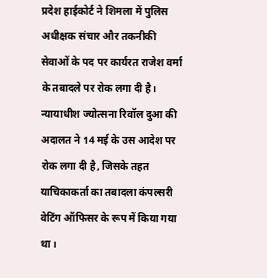प्रदेश हाईकोर्ट ने शिमला में पुलिस अधीक्षक संचार और तकनीकी सेवाओं के पद पर कार्यरत राजेश वर्मा के तबादले पर रोक लगा दी है। न्यायाधीश ज्योत्सना रिवॉल दुआ की अदालत ने 14 मई के उस आदेश पर रोक लगा दी है, जिसके तहत याचिकाकर्ता का तबादला कंपल्सरी वेटिंग ऑफिसर के रूप में किया गया था।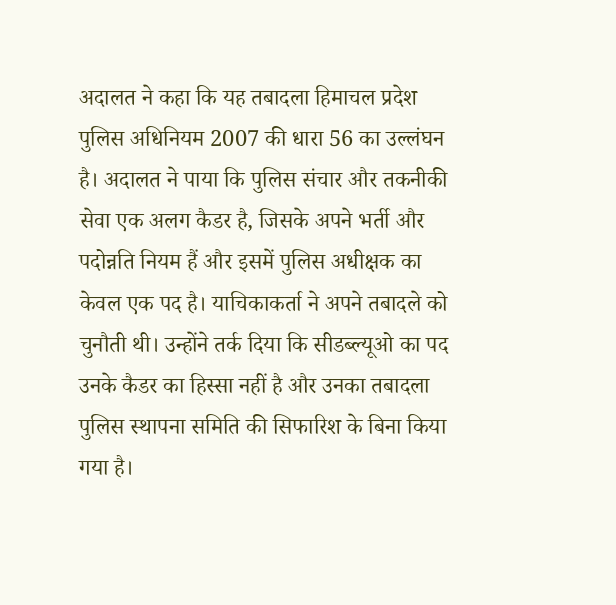अदालत ने कहा कि यह तबादला हिमाचल प्रदेश पुलिस अधिनियम 2007 की धारा 56 का उल्लंघन है। अदालत ने पाया कि पुलिस संचार और तकनीकी सेवा एक अलग कैडर है, जिसके अपने भर्ती और पदोन्नति नियम हैं और इसमें पुलिस अधीक्षक का केवल एक पद है। याचिकाकर्ता ने अपने तबादले को चुनौती थी। उन्होंने तर्क दिया कि सीडब्ल्यूओ का पद उनके कैडर का हिस्सा नहीं है और उनका तबादला पुलिस स्थापना समिति की सिफारिश के बिना किया गया है।